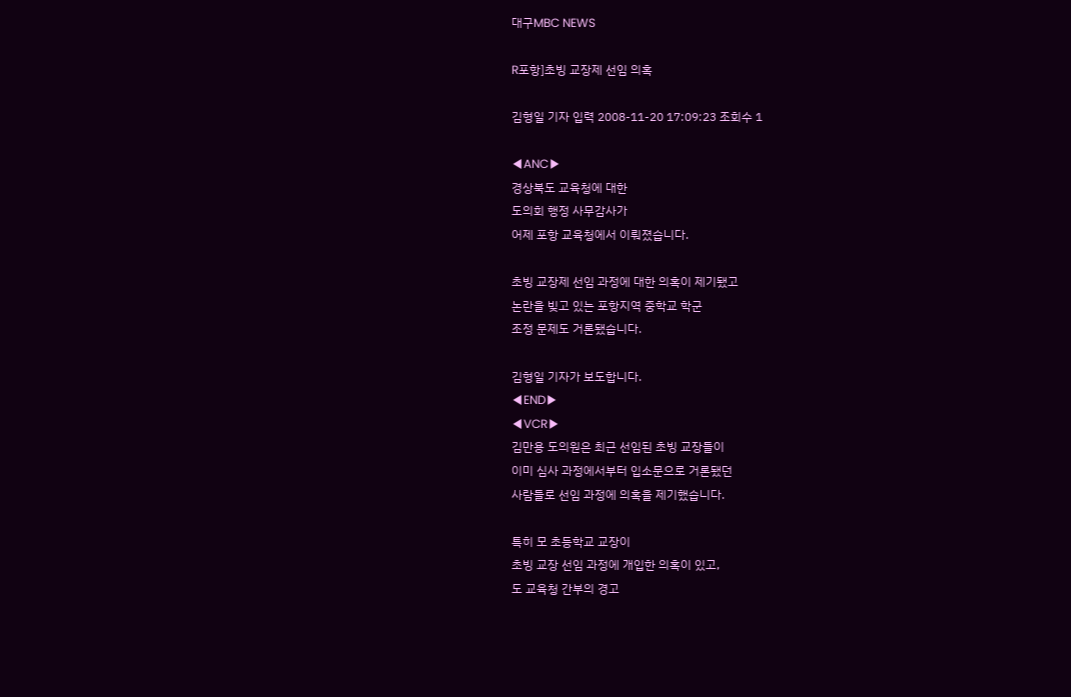대구MBC NEWS

R포항]초빙 교장제 선임 의혹

김형일 기자 입력 2008-11-20 17:09:23 조회수 1

◀ANC▶
경상북도 교육청에 대한
도의회 행정 사무감사가
어제 포항 교육청에서 이뤄졌습니다.

초빙 교장제 선임 과정에 대한 의혹이 제기됐고
논란을 빚고 있는 포항지역 중학교 학군
조정 문제도 거론됐습니다.

김형일 기자가 보도합니다.
◀END▶
◀VCR▶
김만용 도의원은 최근 선임된 초빙 교장들이
이미 심사 과정에서부터 입소문으로 거론됐던
사람들로 선임 과정에 의혹을 제기했습니다.

특히 모 초등학교 교장이
초빙 교장 선임 과정에 개입한 의혹이 있고,
도 교육청 간부의 경고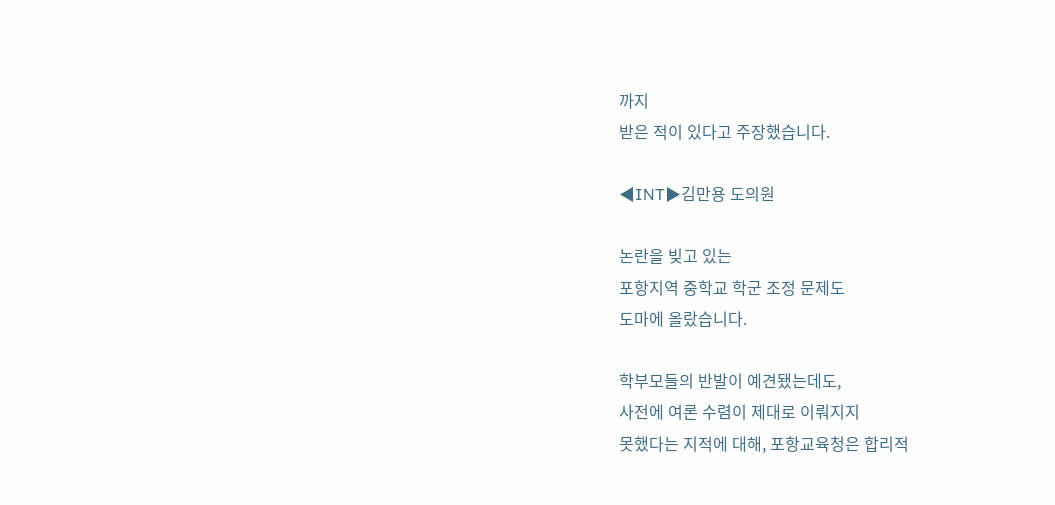까지
받은 적이 있다고 주장했습니다.

◀INT▶김만용 도의원

논란을 빚고 있는
포항지역 중학교 학군 조정 문제도
도마에 올랐습니다.

학부모들의 반발이 예견됐는데도,
사전에 여론 수렴이 제대로 이뤄지지
못했다는 지적에 대해, 포항교육청은 합리적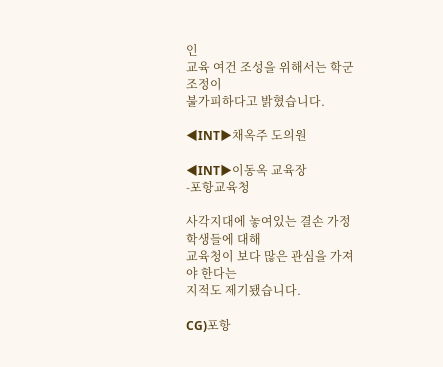인
교육 여건 조성을 위해서는 학군 조정이
불가피하다고 밝혔습니다.

◀INT▶채옥주 도의원

◀INT▶이동옥 교육장
-포항교육청

사각지대에 놓여있는 결손 가정 학생들에 대해
교육청이 보다 많은 관심을 가져야 한다는
지적도 제기됐습니다.

CG)포항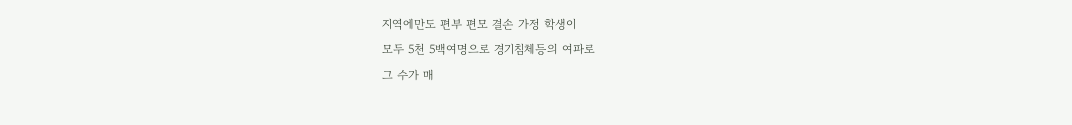지역에만도 편부 편모 결손 가정 학생이
모두 5천 5백여명으로 경기침체등의 여파로
그 수가 매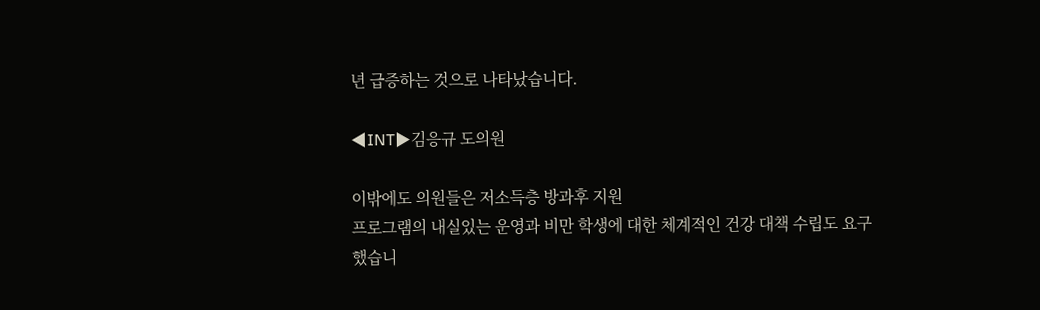년 급증하는 것으로 나타났습니다.

◀INT▶김응규 도의원

이밖에도 의원들은 저소득층 방과후 지원
프로그램의 내실있는 운영과 비만 학생에 대한 체계적인 건강 대책 수립도 요구했습니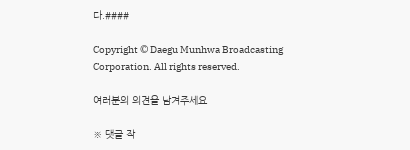다.####

Copyright © Daegu Munhwa Broadcasting Corporation. All rights reserved.

여러분의 의견을 남겨주세요

※ 댓글 작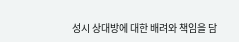성시 상대방에 대한 배려와 책임을 담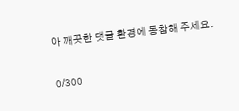아 깨끗한 댓글 환경에 동참해 주세요.

0/300